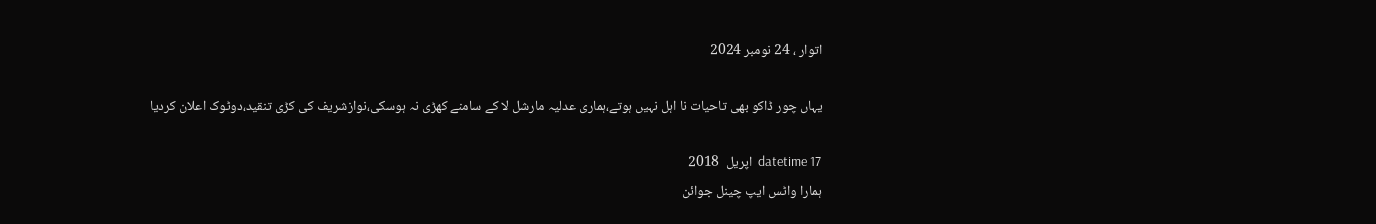اتوار ، 24 نومبر 2024

یہاں چور ڈاکو بھی تاحیات نا اہل نہیں ہوتے،ہماری عدلیہ مارشل لا کے سامنے کھڑی نہ ہوسکی،نوازشریف کی کڑی تنقید،دوٹوک اعلان کردیا

datetime 17  اپریل  2018
ہمارا واٹس ایپ چینل جوائن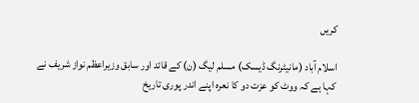کریں

اسلام آباد (مانیٹرنگ ڈیسک) مسلم لیگ (ن) کے قائد اور سابق وزیراعظم نواز شریف نے کہا ہے کہ ووٹ کو عزت دو کا نعرہ اپنے اندر پوری تاریخ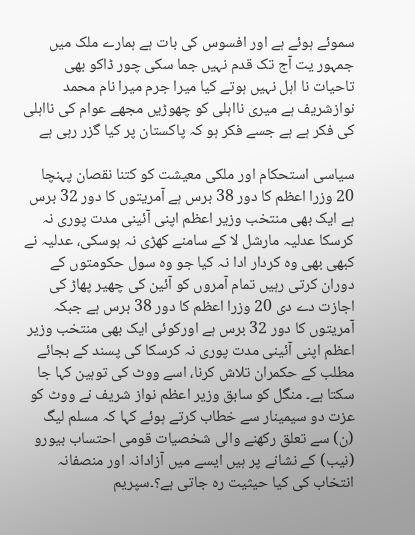سموئے ہوئے ہے اور افسوس کی بات ہے ہمارے ملک میں جمہور یت آج تک قدم نہیں جما سکی چور ڈاکو بھی تاحیات نا اہل نہیں ہوتے کیا میرا جرم میرا نام محمد نوازشریف ہے میری نااہلی کو چھوڑیں مجھے عوام کی نااہلی کی فکر ہے ہے جسے فکر ہو کہ پاکستان پر کیا گزر رہی ہے

سیاسی استحکام اور ملکی معیشت کو کتنا نقصان پہنچا 20 وزرا اعظم کا دور 38 برس ہے آمریتوں کا دور 32 برس ہے ایک بھی منتخب وزیر اعظم اپنی آئینی مدت پوری نہ کرسکا عدلیہ مارشل لا کے سامنے کھڑی نہ ہوسکی، عدلیہ نے کبھی بھی وہ کردار ادا نہ کیا جو وہ سول حکومتوں کے دوران کرتی رہیں تمام آمروں کو آئین کی چھیر پھاڑ کی اجازت دے دی 20 وزرا اعظم کا دور 38 برس ہے جبکہ آمریتوں کا دور 32 برس ہے اورکوئی ایک بھی منتخب وزیر اعظم اپنی آئینی مدت پوری نہ کرسکا کی پسند کے بجائے مطلب کے حکمران تلاش کرنا، اسے ووٹ کی توہین کہا جا سکتا ہے۔ منگل کو سابق وزیر اعظم نواز شریف نے ووٹ کو عزت دو سیمینار سے خطاب کرتے ہوئے کہا کہ مسلم لیگ (ن) سے تعلق رکھنے والی شخصیات قومی احتساب بیورو (نیب) کے نشانے پر ہیں ایسے میں آزادانہ اور منصفانہ انتخاب کی کیا حیثیت رہ جاتی ہے؟۔سپریم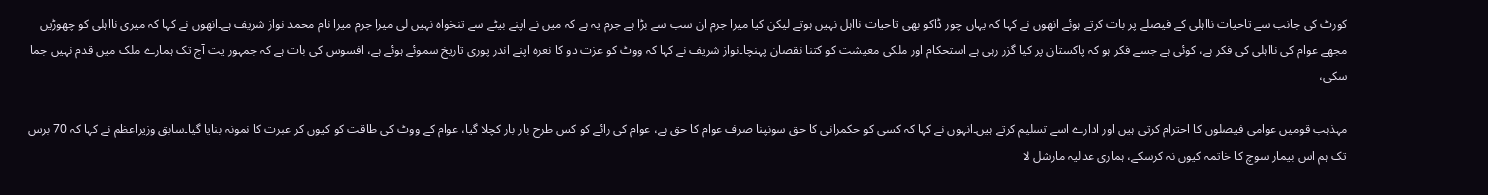کورٹ کی جانب سے تاحیات نااہلی کے فیصلے پر بات کرتے ہوئے انھوں نے کہا کہ یہاں چور ڈاکو بھی تاحیات نااہل نہیں ہوتے لیکن کیا میرا جرم ان سب سے بڑا ہے جرم یہ ہے کہ میں نے اپنے بیٹے سے تنخواہ نہیں لی میرا جرم میرا نام محمد نواز شریف ہے۔انھوں نے کہا کہ میری نااہلی کو چھوڑیں مجھے عوام کی نااہلی کی فکر ہے، کوئی ہے جسے فکر ہو کہ پاکستان پر کیا گزر رہی ہے استحکام اور ملکی معیشت کو کتنا نقصان پہنچا۔نواز شریف نے کہا کہ ووٹ کو عزت دو کا نعرہ اپنے اندر پوری تاریخ سموئے ہوئے ہے، افسوس کی بات ہے کہ جمہور یت آج تک ہمارے ملک میں قدم نہیں جما سکی،

مہذہب قومیں عوامی فیصلوں کا احترام کرتی ہیں اور ادارے اسے تسلیم کرتے ہیں۔انہوں نے کہا کہ کسی کو حکمرانی کا حق سونپنا صرف عوام کا حق ہے، عوام کی رائے کو کس طرح بار بار کچلا گیا، عوام کے ووٹ کی طاقت کو کیوں کر عبرت کا نمونہ بنایا گیا۔سابق وزیراعظم نے کہا کہ 70 برس تک ہم اس بیمار سوچ کا خاتمہ کیوں نہ کرسکے، ہماری عدلیہ مارشل لا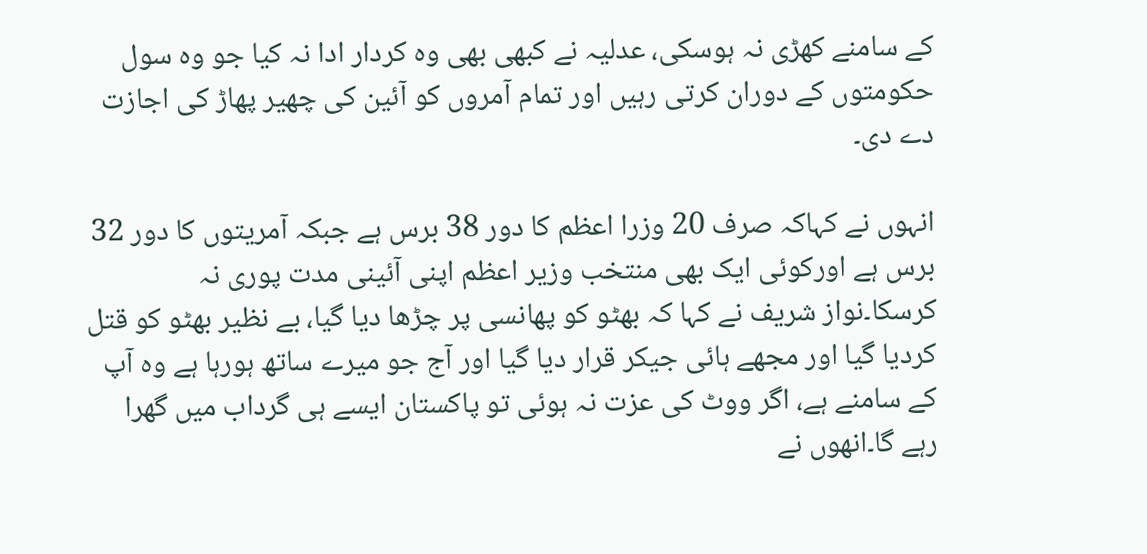کے سامنے کھڑی نہ ہوسکی، عدلیہ نے کبھی بھی وہ کردار ادا نہ کیا جو وہ سول حکومتوں کے دوران کرتی رہیں اور تمام آمروں کو آئین کی چھیر پھاڑ کی اجازت دے دی۔

انہوں نے کہاکہ صرف 20 وزرا اعظم کا دور 38 برس ہے جبکہ آمریتوں کا دور 32 برس ہے اورکوئی ایک بھی منتخب وزیر اعظم اپنی آئینی مدت پوری نہ کرسکا۔نواز شریف نے کہا کہ بھٹو کو پھانسی پر چڑھا دیا گیا، بے نظیر بھٹو کو قتل کردیا گیا اور مجھے ہائی جیکر قرار دیا گیا اور آج جو میرے ساتھ ہورہا ہے وہ آپ کے سامنے ہے، اگر ووٹ کی عزت نہ ہوئی تو پاکستان ایسے ہی گرداب میں گھرا رہے گا۔انھوں نے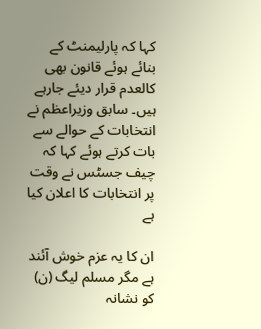کہا کہ پارلیمنٹ کے بنائے ہوئے قانون بھی کالعدم قرار دیئے جارہے ہیں۔ سابق وزیراعظم نے انتخابات کے حوالے سے بات کرتے ہوئے کہا کہ چیف جسٹس نے وقت پر انتخابات کا اعلان کیا ہے

ان کا یہ عزم خوش آئند ہے مگر مسلم لیگ (ن) کو نشانہ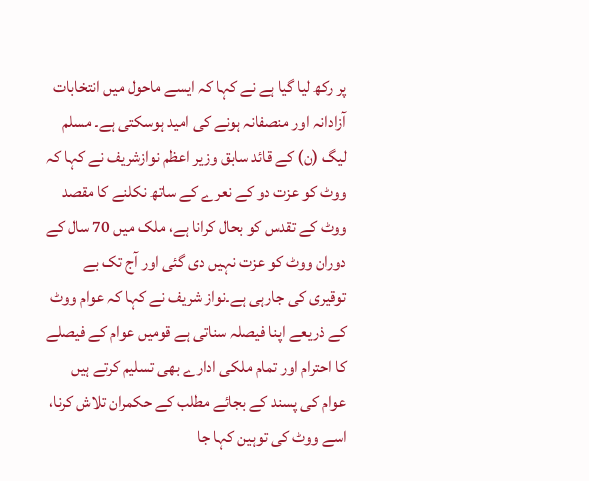پر رکھ لیا گیا ہے نے کہا کہ ایسے ماحول میں انتخابات آزادانہ اور منصفانہ ہونے کی امید ہوسکتی ہے۔ مسلم لیگ (ن) کے قائد سابق وزیر اعظم نوازشریف نے کہا کہ ووٹ کو عزت دو کے نعرے کے ساتھ نکلنے کا مقصد ووٹ کے تقدس کو بحال کرانا ہے، ملک میں 70 سال کے دوران ووٹ کو عزت نہیں دی گئی اور آج تک بے توقیری کی جارہی ہے۔نواز شریف نے کہا کہ عوام ووٹ کے ذریعے اپنا فیصلہ سناتی ہے قومیں عوام کے فیصلے کا احترام اور تمام ملکی ادارے بھی تسلیم کرتے ہیں عوام کی پسند کے بجائے مطلب کے حکمران تلاش کرنا، اسے ووٹ کی توہین کہا جا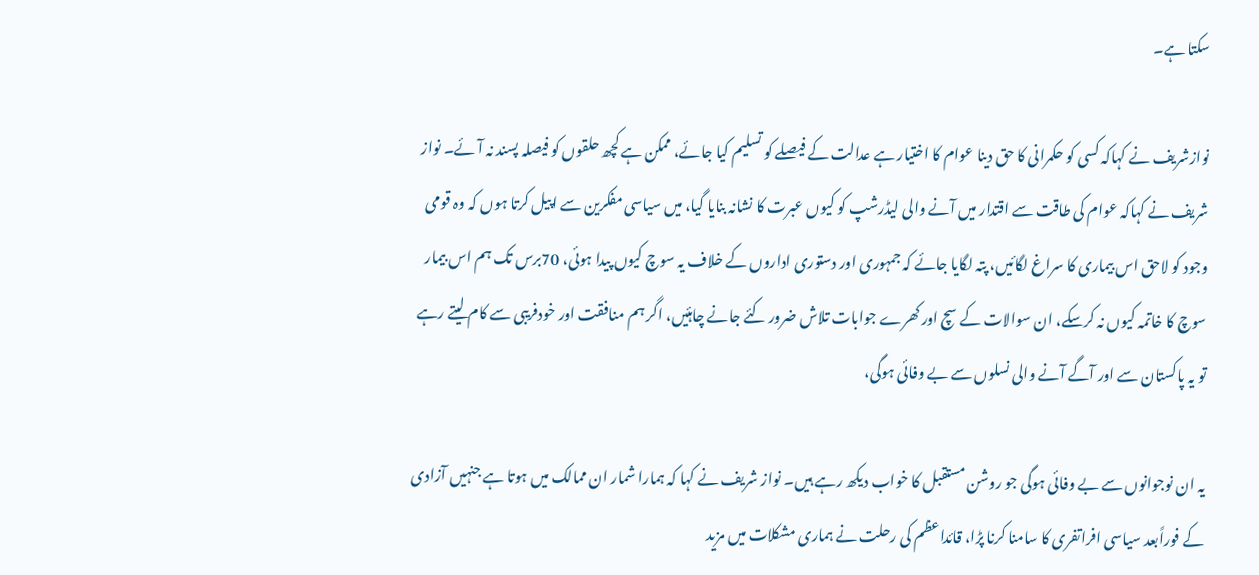سکتا ہے۔

نوازشریف نے کہاکہ کسی کو حکمرانی کا حق دینا عوام کا اختیار ہے عدالت کے فیصلے کو تسلیم کیا جائے، ممکن ہے کچھ حلقوں کو فیصلہ پسند نہ آئے۔ نواز شریف نے کہاکہ عوام کی طاقت سے اقتدار میں آنے والی لیڈرشپ کو کیوں عبرت کا نشانہ بنایا گیا، میں سیاسی مفکرین سے اپیل کرتا ہوں کہ وہ قومی وجود کو لاحق اس بیماری کا سراغ لگائیں، پتہ لگایا جائے کہ جمہوری اور دستوری اداروں کے خلاف یہ سوچ کیوں پیدا ہوئی، 70برس تک ہم اس بیمار سوچ کا خاتمہ کیوں نہ کرسکے، ان سوالات کے سچ اور کھرے جوابات تلاش ضرور کئے جانے چاہئیں، اگر ہم منافقت اور خودفریبی سے کام لیتے رہے تو یہ پاکستان سے اور آگے آنے والی نسلوں سے بے وفائی ہوگی،

یہ ان نوجوانوں سے بے وفائی ہوگی جو روشن مستقبل کا خواب دیکھ رہے ہیں۔ نواز شریف نے کہا کہ ہمارا شمار ان ممالک میں ہوتا ہے جنہیں آزادی کے فوراًبعد سیاسی افراتفری کا سامنا کرنا پڑا، قائداعظم کی رحلت نے ہماری مشکلات میں مزید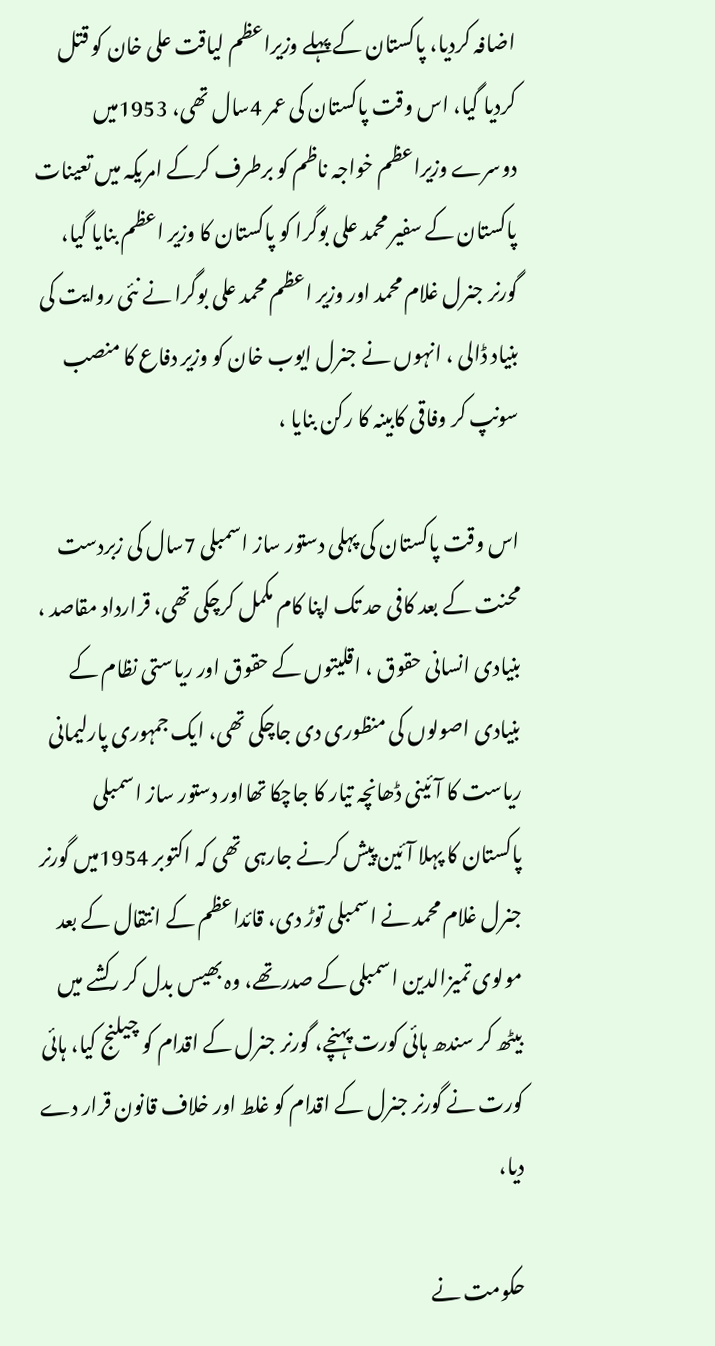اضافہ کردیا، پاکستان کے پہلے وزیراعظم لیاقت علی خان کو قتل کردیا گیا، اس وقت پاکستان کی عمر 4سال تھی، 1953میں دوسرے وزیراعظم خواجہ ناظم کو برطرف کرکے امریکہ میں تعینات پاکستان کے سفیر محمد علی بوگرا کو پاکستان کا وزیر اعظم بنایا گیا، گورنر جنرل غلام محمد اور وزیر اعظم محمد علی بوگرا نے نئی روایت کی بنیاد ڈالی ، انہوں نے جنرل ایوب خان کو وزیر دفاع کا منصب سونپ کر وفاقی کابینہ کا رکن بنایا ،

اس وقت پاکستان کی پہلی دستور ساز اسمبلی 7سال کی زبردست محنت کے بعد کافی حد تک اپنا کام مکمل کرچکی تھی، قرارداد مقاصد ، بنیادی انسانی حقوق ، اقلیتوں کے حقوق اور ریاستی نظام کے بنیادی اصولوں کی منظوری دی جاچکی تھی، ایک جمہوری پارلیمانی ریاست کا آئینی ڈھانچہ تیار کا جاچکا تھااور دستور ساز اسمبلی پاکستان کا پہلا آئین پیش کرنے جارہی تھی کہ اکتوبر 1954میں گورنر جنرل غلام محمد نے اسمبلی توڑ دی، قائداعظم کے انتقال کے بعد مولوی تمیزالدین اسمبلی کے صدرتھے، وہ بھیس بدل کر رکشے میں بیٹھ کر سندھ ہائی کورت پہنچے، گورنر جنرل کے اقدام کو چیلنج کیا، ہائی کورت نے گورنر جنرل کے اقدام کو غلط اور خلاف قانون قرار دے دیا،

حکومت نے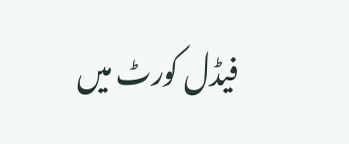فیڈل کورٹ میں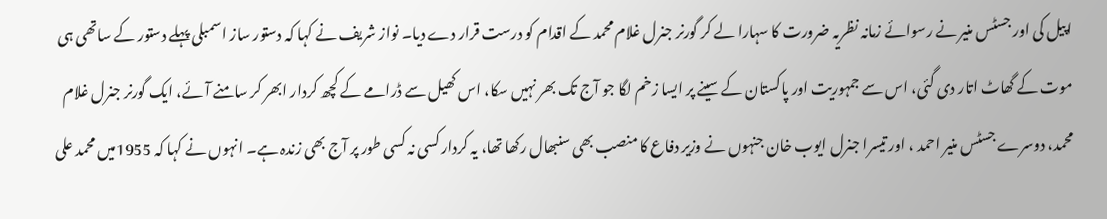اپیل کی اور جسٹس منیر نے رسوائے زمانہ نظریہ ضرورت کا سہارا لے کر گورنر جنرل غلام محمد کے اقدام کو درست قرار دے دیا۔ نواز شریف نے کہا کہ دستور ساز اسمبلی پہلے دستور کے ساتھی ہی موت کے گھاٹ اتار دی گئی، اس سے جمہوریت اور پاکستان کے سینے پر ایسا زخم لگا جو آج تک بھر نہیں سکا، اس کھیل سے ڈرامے کے کچھ کردار ابھر کر سامنے آئے، ایک گورنر جنرل غلام محمد، دوسرے جسٹس منیر احمد ، اور تیسرا جنرل ایوب خان جنہوں نے وزیر دفاع کا منصب بھی سنبھال رکھا تھا، یہ کردار کسی نہ کسی طور پر آج بھی زندہ ہے۔ انہوں نے کہا کہ 1955میں محمد علی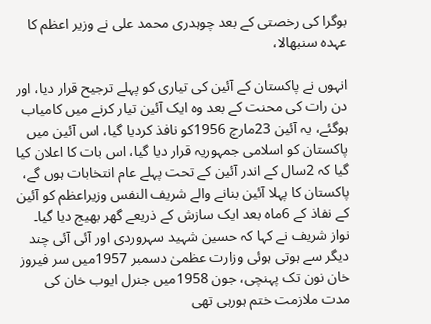بوگرا کی رخصتی کے بعد چوہدری محمد علی نے وزیر اعظم کا عہدہ سنبھالا،

انہوں نے پاکستان کے آئین کی تیاری کو پہلے ترجیح قرار دیا، اور دن رات کی محنت کے بعد وہ ایک آئین تیار کرنے میں کامیاب ہوگئے، یہ آئین 23مارچ 1956کو نافذ کردیا گیا، اس آئین میں پاکستان کو اسلامی جمہوریہ قرار دیا گیا، اس بات کا اعلان کیا گیا کہ 2سال کے اندر آئین کے تحت پہلے عام انتخابات ہوں گے، پاکستان کا پہلا آئین بنانے والے شریف النفس وزیراعظم کو آئین کے نفاذ کے 6ماہ بعد ایک سازش کے ذریعے گھر بھیج دیا گیا۔ نواز شریف نے کہا کہ حسین شہید سہروردی اور آئی آئی چند دیگر سے ہوتی ہوئی وزارت عظمیٰ دسمبر 1957میں سر فیروز خان نون تک پہنچی، جون 1958میں جنرل ایوب خان کی مدت ملازمت ختم ہورہی تھی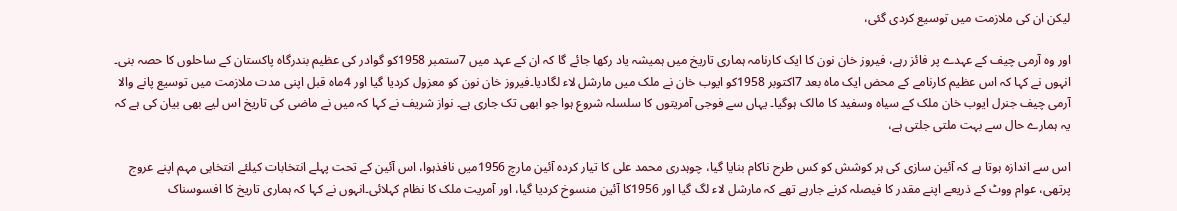لیکن ان کی ملازمت میں توسیع کردی گئی،

اور وہ آرمی چیف کے عہدے پر فائز رہے، فیروز خان نون کا ایک کارنامہ ہماری تاریخ میں ہمیشہ یاد رکھا جائے گا کہ ان کے عہد میں 7ستمبر 1958کو گوادر کی عظیم بندرگاہ پاکستان کے ساحلوں کا حصہ بنی۔ انہوں نے کہا کہ اس عظیم کارنامے کے محض ایک ماہ بعد 7اکتوبر 1958کو ایوب خان نے ملک میں مارشل لاء لگادیا۔فیروز خان نون کو معزول کردیا گیا اور 4ماہ قبل اپنی مدت ملازمت میں توسیع پانے والا آرمی چیف جنرل ایوب خان ملک کے سیاہ وسفید کا مالک ہوگیا۔ یہاں سے فوجی آمریتوں کا سلسلہ شروع ہوا جو ابھی تک جاری ہے۔ نواز شریف نے کہا کہ میں نے ماضی کی تاریخ اس لیے بھی بیان کی ہے کہ یہ ہمارے حال سے بہت ملتی جلتی ہے،

اس سے اندازہ ہوتا ہے کہ آئین سازی کی ہر کوشش کو کس طرح ناکام بنایا گیا، چوہدری محمد علی کا تیار کردہ آئین مارچ 1956میں نافذہوا، اس آئین کے تحت پہلے انتخابات کیلئے انتخابی مہم اپنے عروج پرتھی، عوام ووٹ کے ذریعے اپنے مقدر کا فیصلہ کرنے جارہے تھے کہ مارشل لاء لگ گیا اور 1956کا آئین منسوخ کردیا گیا، اور آمریت ملک کا نظام کہلائی۔انہوں نے کہا کہ ہماری تاریخ کا افسوسناک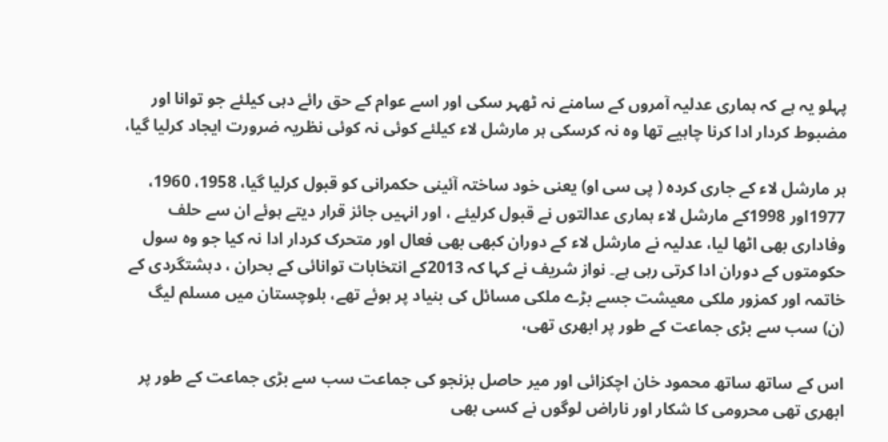پہلو یہ ہے کہ ہماری عدلیہ آمروں کے سامنے نہ ٹھہر سکی اور اسے عوام کے حق رائے دہی کیلئے جو توانا اور مضبوط کردار ادا کرنا چاہیے تھا وہ نہ کرسکی ہر مارشل لاء کیلئے کوئی نہ کوئی نظریہ ضرورت ایجاد کرلیا گیا،

ہر مارشل لاء کے جاری کردہ ( پی سی او) یعنی خود ساختہ آئینی حکمرانی کو قبول کرلیا گیا، 1958، 1960، 1977اور 1998کے مارشل لاء ہماری عدالتوں نے قبول کرلیئے ، اور انہیں جائز قرار دیتے ہوئے ان سے حلف وفاداری بھی اٹھا لیا، عدلیہ نے مارشل لاء کے دوران کبھی بھی فعال اور متحرک کردار ادا نہ کیا جو وہ سول حکومتوں کے دوران ادا کرتی رہی ہے۔ نواز شریف نے کہا کہ 2013کے انتخابات توانائی کے بحران ، دہشتگردی کے خاتمہ اور کمزور ملکی معیشت جسے بڑے ملکی مسائل کی بنیاد پر ہوئے تھے، بلوچستان میں مسلم لیگ (ن) سب سے بڑی جماعت کے طور پر ابھری تھی،

اس کے ساتھ ساتھ محمود خان اچکزائی اور میر حاصل بزنجو کی جماعت سب سے بڑی جماعت کے طور پر ابھری تھی محرومی کا شکار اور ناراض لوگوں نے کسی بھی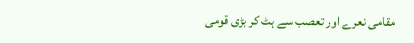مقامی نعرے اور تعصب سے ہٹ کر بڑی قومی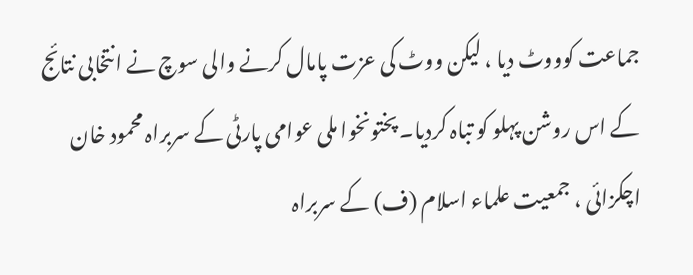جماعت کوووٹ دیا ، لیکن ووٹ کی عزت پامال کرنے والی سوچ نے انتخابی نتائج کے اس روشن پہلو کو تباہ کردیا۔ پختونخوا ملی عوامی پارٹی کے سربراہ محمود خان اچکزائی ، جمعیت علماء اسلام (ف) کے سربراہ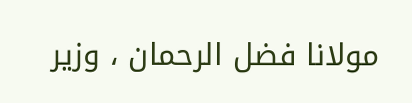مولانا فضل الرحمان ، وزیر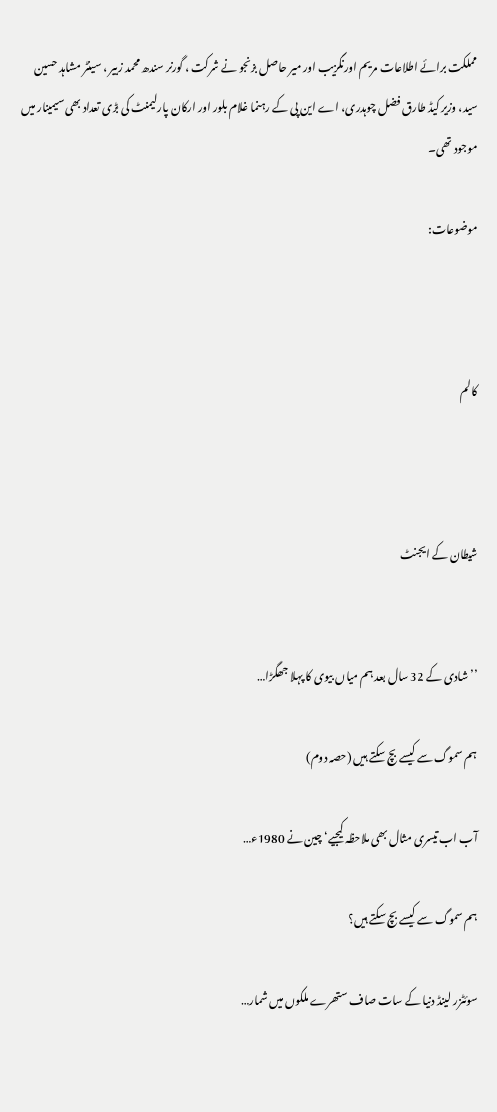مملکت برائے اطلاعات مریم اورنگزیب اور میر حاصل بزنجو نے شرکت ، گورنر سندھ محمد زبیر ، سینٹر مشاہد حسین سید، وزیر کیڈ طارق فضل چوہدری، اے این پی کے رہنما غلام بلور اور ارکان پارلیمنٹ کی بڑی تعداد بھی سیمینار میں موجود تھی۔

موضوعات:



کالم



شیطان کے ایجنٹ


’’شادی کے 32 سال بعد ہم میاں بیوی کا پہلا جھگڑا…

ہم سموگ سے کیسے بچ سکتے ہیں (حصہ دوم)

آب اب تیسری مثال بھی ملاحظہ کیجیے‘ چین نے 1980ء…

ہم سموگ سے کیسے بچ سکتے ہیں؟

سوئٹزر لینڈ دنیا کے سات صاف ستھرے ملکوں میں شمار…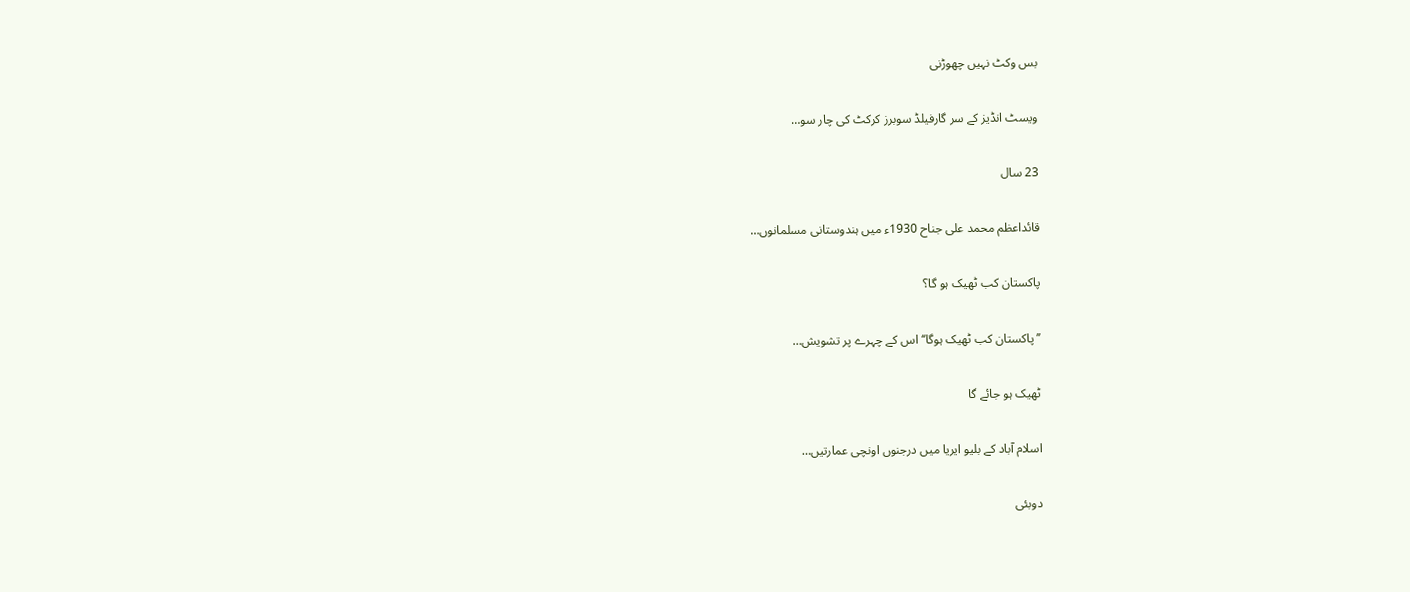بس وکٹ نہیں چھوڑنی

ویسٹ انڈیز کے سر گارفیلڈ سوبرز کرکٹ کی چار سو…

23 سال

قائداعظم محمد علی جناح 1930ء میں ہندوستانی مسلمانوں…

پاکستان کب ٹھیک ہو گا؟

’’پاکستان کب ٹھیک ہوگا‘‘ اس کے چہرے پر تشویش…

ٹھیک ہو جائے گا

اسلام آباد کے بلیو ایریا میں درجنوں اونچی عمارتیں…

دوبئی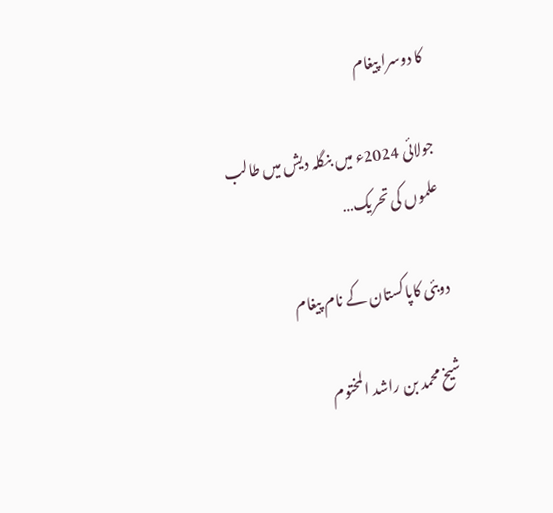کا دوسرا پیغام

جولائی 2024ء میں بنگلہ دیش میں طالب علموں کی تحریک…

دوبئی کاپاکستان کے نام پیغام

شیخ محمد بن راشد المختوم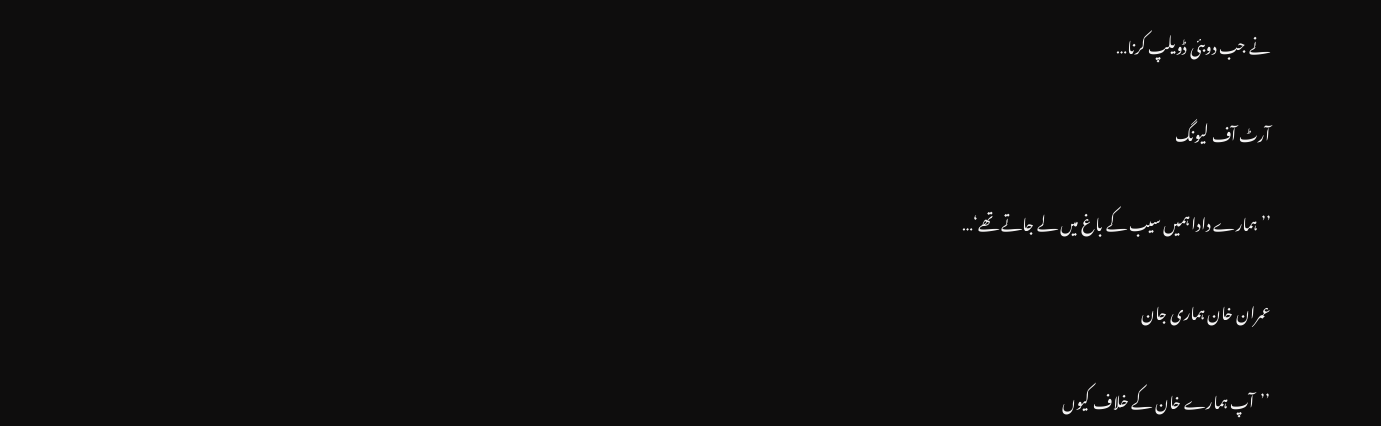نے جب دوبئی ڈویلپ کرنا…

آرٹ آف لیونگ

’’ہمارے دادا ہمیں سیب کے باغ میں لے جاتے تھے‘…

عمران خان ہماری جان

’’آپ ہمارے خان کے خلاف کیوں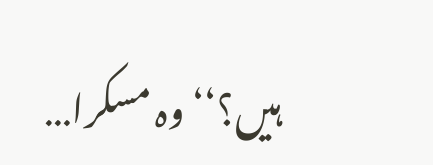ہیں؟‘‘ وہ مسکرا…